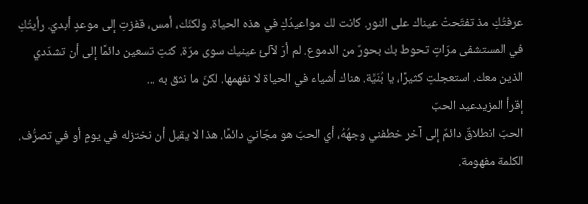عرفتُكِ مذ تفتّحتْ عيناك على النور. كانت لك مواعيدُكِ في هذه الحياة. ولكنّك، أمس، قفزتِ إلى موعدٍ أبديّ. رأيتُكِ في المستشفى مرّاتٍ تحوط بك بحورٌ من الدموع. لم أرَ لآلئ عينيك سوى مرّة. كنتِ تسعين دائمًا إلى أن تشدّدي الذين معك. استعجلتِ كثيرًا، يا بُنَيَّة. هناك أشياء في الحياة لا نفهمها. لكنّ ما نثق به ...
إقرأ المزيدعيد الحبّ
الحبّ انطلاقٌ دائمٌ إلى آخر خطفني وجهُهُ، أي الحبّ هو مجّانيّ دائمًا. هذا لا يقبل أن نختزله في يومٍ أو في تصرُّف. الكلمة مفهومة.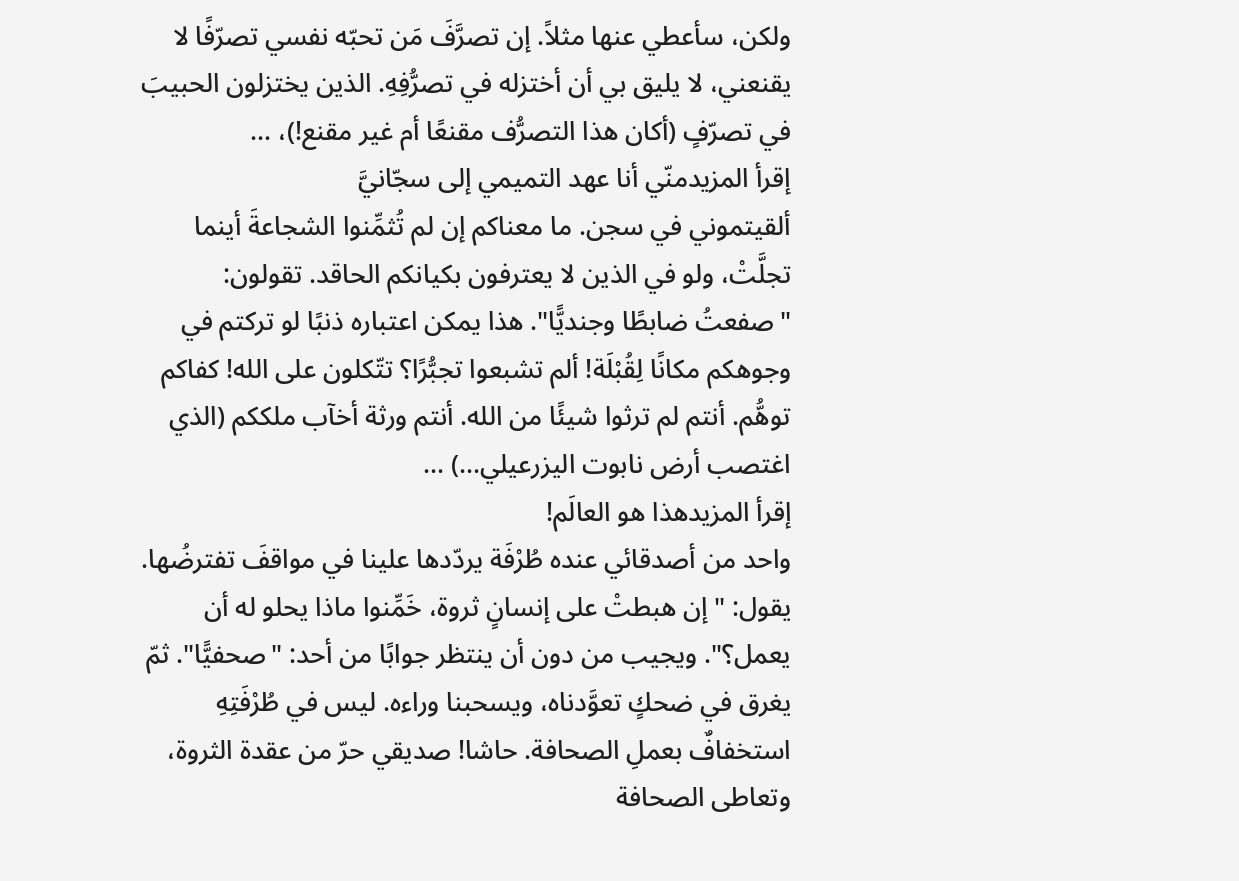ولكن، سأعطي عنها مثلاً. إن تصرَّفَ مَن تحبّه نفسي تصرّفًا لا يقنعني، لا يليق بي أن أختزله في تصرُّفِهِ. الذين يختزلون الحبيبَ في تصرّفٍ (أكان هذا التصرُّف مقنعًا أم غير مقنع!)، ...
إقرأ المزيدمنّي أنا عهد التميمي إلى سجّانيَّ
ألقيتموني في سجن. ما معناكم إن لم تُثمِّنوا الشجاعةَ أينما تجلَّتْ، ولو في الذين لا يعترفون بكيانكم الحاقد. تقولون: "صفعتُ ضابطًا وجنديًّا". هذا يمكن اعتباره ذنبًا لو تركتم في وجوهكم مكانًا لِقُبْلَة! ألم تشبعوا تجبُّرًا؟ تتّكلون على الله! كفاكم توهُّم. أنتم لم ترثوا شيئًا من الله. أنتم ورثة أخآب ملككم (الذي اغتصب أرض نابوت اليزرعيلي...) ...
إقرأ المزيدهذا هو العالَم!
واحد من أصدقائي عنده طُرْفَة يردّدها علينا في مواقفَ تفترضُها. يقول: "إن هبطتْ على إنسانٍ ثروة، خَمِّنوا ماذا يحلو له أن يعمل؟". ويجيب من دون أن ينتظر جوابًا من أحد: "صحفيًّا". ثمّ يغرق في ضحكٍ تعوَّدناه، ويسحبنا وراءه. ليس في طُرْفَتِهِ استخفافٌ بعملِ الصحافة. حاشا! صديقي حرّ من عقدة الثروة، وتعاطى الصحافة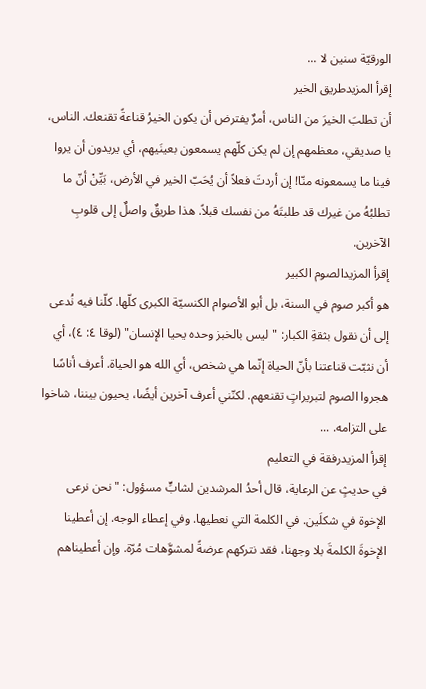الورقيّة سنين لا ...
إقرأ المزيدطريق الخير
أن تطلبَ الخيرَ من الناس، أمرٌ يفترض أن يكون الخيرُ قناعةً تقنعك. الناس، يا صديقي، معظمهم إن لم يكن كلّهم يسمعون بعينَيهم، أي يريدون أن يروا فينا ما يسمعونه منّا! إن أردتَ فعلاً أن يُحَبّ الخير في الأرض، بَيِّنْ أنّ ما تطلبُهُ من غيرك قد طلبتَهُ من نفسك قبلاً. هذا طريقٌ واصلٌ إلى قلوبِ الآخرين.
إقرأ المزيدالصوم الكبير
هو أكبر صوم في السنة، بل أبو الأصوام الكنسيّة الكبرى كلّها. كلّنا فيه نُدعى إلى أن نقول بثقةِ الكبار: "ليس بالخبز وحده يحيا الإنسان" (لوقا ٤: ٤)، أي أن نثبّت قناعتنا بأنّ الحياة إنّما هي شخص، أي الله هو الحياة. أعرف أناسًا هجروا الصوم لتبريراتٍ تقنعهم. لكنّني أعرف آخرين أيضًا، يحيون بيننا، شاخوا على التزامه. ...
إقرأ المزيدرفقة في التعليم
في حديثٍ عن الرعاية، قال أحدُ المرشدين لشابٍّ مسؤول: "نحن نرعى الإخوة في شكلَين. في الكلمة التي نعطيها. وفي إعطاء الوجه. إن أعطينا الإخوةَ الكلمةَ بلا وجهنا، فقد نتركهم عرضةً لمشوَّهات مُرّة. وإن أعطيناهم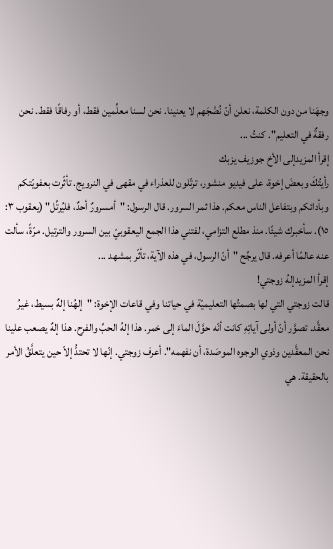وجهَنا من دون الكلمة، نعلن أنّ نُضْجَهم لا يعنينا. نحن لسنا معلِّمين فقط، أو رفاقًا فقط. نحن رفقةٌ في التعليم". كنتُ ...
إقرأ المزيدإلى الأخ جوزيف يزبك
رأيتُكَ وبعضَ إخوة، على فيديو منشور، ترتّلون للعذراء في مقهى في النرويج. تأثّرت بعفويّتكم وبأدائكم وبتفاعل الناس معكم. هذا ثمر السرور. قال الرسول: "أمسرورٌ أحدٌ، فليُرتِّل" (يعقوب ٣: ١٥). سأخبرك شيئًا. منذ مطلع التزامي، لفتني هذا الجمع اليعقوبيّ بين السرور والترتيل. مرّةً، سألت عنه عالمًا أعرفه. قال يرجِّح "أنّ الرسول، في هذه الآية، تأثّر بمشهد ...
إقرأ المزيدإلهُ زوجتي!
قالت زوجتي التي لها بصمتُها التعليميّة في حياتنا وفي قاعات الإخوة: "إلهُنا إلهٌ بسيط، غيرُ معقَّد. تصوَّر أنّ أولى آياتِهِ كانت أنّه حوَّلَ الماءَ إلى خمر. هذا إلهُ الحبِّ والفرح. هذا إلهٌ يصعب علينا نحن المعقَّدين وذوي الوجوه الموصَدة، أن نفهمه". أعرف زوجتي. إنّها لا تحتدُّ إلاّ حين يتعلَّقُ الأمر بالحقيقة. هي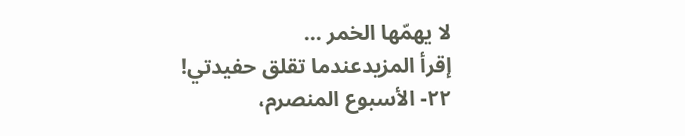لا يهمّها الخمر ...
إقرأ المزيدعندما تقلق حفيدتي!
٢٢- الأسبوع المنصرم،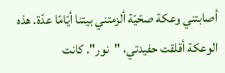أصابتني وعكة صحّيّة ألزمتني بيتنا أيّامًا عدّة. هذه الوعكة أقلقت حفيدتي، "نور". كانت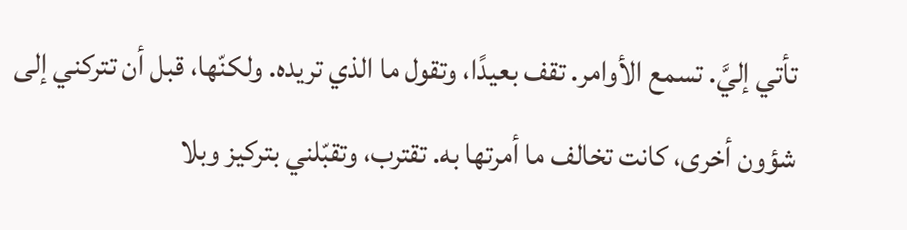تأتي إليَّ. تسمع الأوامر. تقف بعيدًا، وتقول ما الذي تريده. ولكنّها، قبل أن تتركني إلى شؤون أخرى، كانت تخالف ما أمرتها به. تقترب، وتقبّلني بتركيز وبلا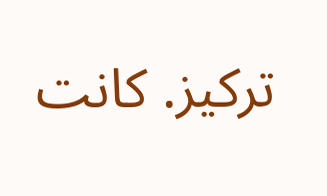تركيز. كانت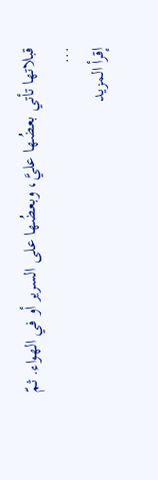قبلاتها تأتي بعضُها عليَّ، وبعضُها على السرير أو في الهواء. ثمّ ...
إقرأ المزيد